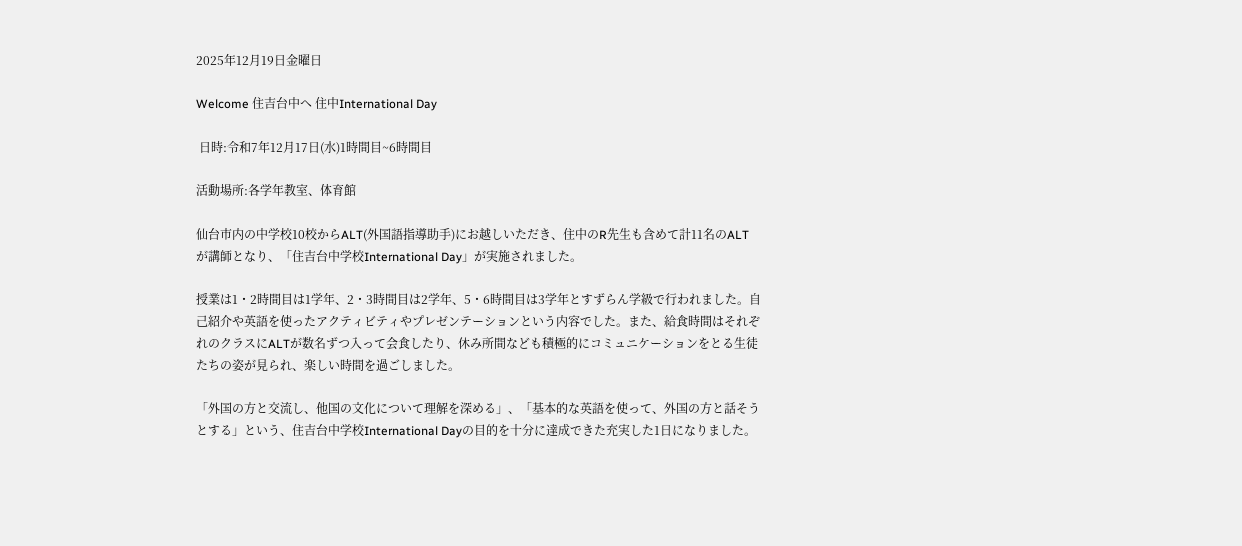2025年12月19日金曜日

Welcome 住吉台中へ 住中International Day

 日時:令和7年12月17日(水)1時間目~6時間目

活動場所:各学年教室、体育館

仙台市内の中学校10校からALT(外国語指導助手)にお越しいただき、住中のR先生も含めて計11名のALT が講師となり、「住吉台中学校International Day」が実施されました。

授業は1・2時間目は1学年、2・3時間目は2学年、5・6時間目は3学年とすずらん学級で行われました。自己紹介や英語を使ったアクティビティやプレゼンテーションという内容でした。また、給食時間はそれぞれのクラスにALTが数名ずつ入って会食したり、休み所間なども積極的にコミュニケーションをとる生徒たちの姿が見られ、楽しい時間を過ごしました。

「外国の方と交流し、他国の文化について理解を深める」、「基本的な英語を使って、外国の方と話そうとする」という、住吉台中学校International Dayの目的を十分に達成できた充実した1日になりました。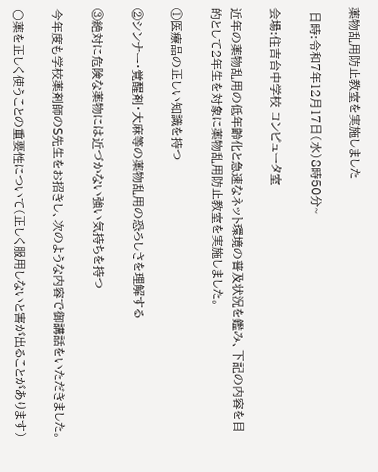薬物乱用防止教室を実施しました

 日時:令和7年12月17日(水)8時50分~

会場:住吉台中学校 コンピュータ室

近年の薬物乱用の低年齢化と急速なネット環境の普及状況を鑑み、下記の内容を目的として2年生を対象に薬物乱用防止教室を実施しました。

①医療品の正しい知識を持つ

②シンナー・覚醒剤・大麻等の薬物乱用の恐ろしさを理解する

③絶対に危険な薬物には近づかない強い気持ちを持つ

今年度も学校薬剤師のS先生をお招きし、次のような内容で御講話をいただきました。

〇薬を正しく使うことの重要性について(正しく服用しないと害が出ることがあります)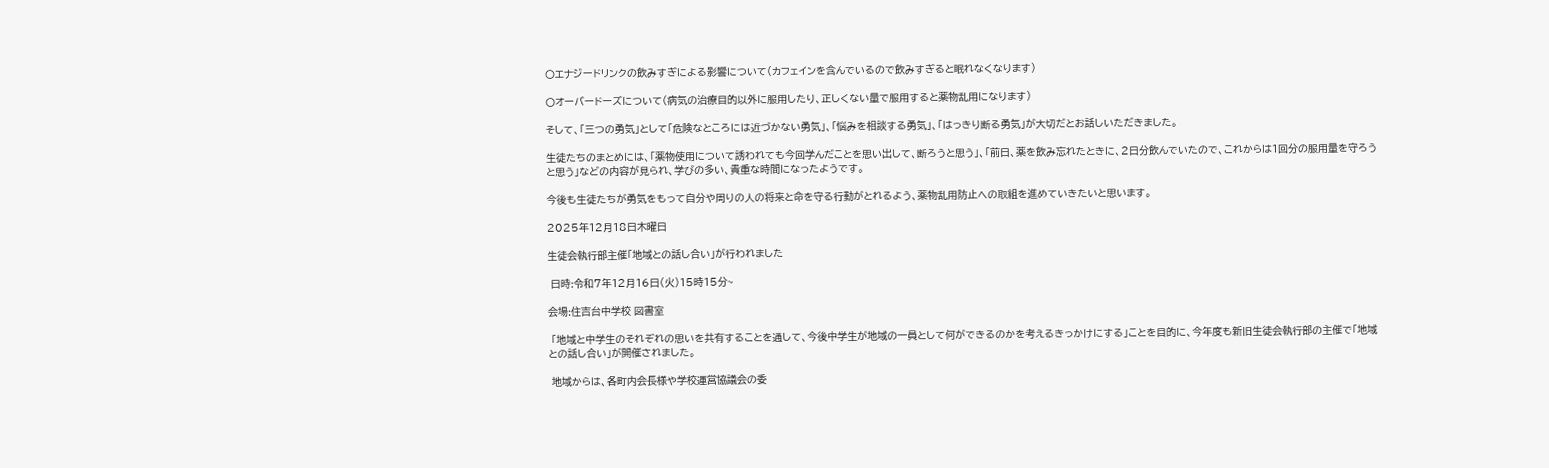〇エナジードリンクの飲みすぎによる影響について(カフェインを含んでいるので飲みすぎると眠れなくなります)

〇オーバードーズについて(病気の治療目的以外に服用したり、正しくない量で服用すると薬物乱用になります)

そして、「三つの勇気」として「危険なところには近づかない勇気」、「悩みを相談する勇気」、「はっきり断る勇気」が大切だとお話しいただきました。

生徒たちのまとめには、「薬物使用について誘われても今回学んだことを思い出して、断ろうと思う」、「前日、薬を飲み忘れたときに、2日分飲んでいたので、これからは1回分の服用量を守ろうと思う」などの内容が見られ、学びの多い、貴重な時間になったようです。

今後も生徒たちが勇気をもって自分や周りの人の将来と命を守る行動がとれるよう、薬物乱用防止への取組を進めていきたいと思います。

2025年12月18日木曜日

生徒会執行部主催「地域との話し合い」が行われました

 日時:令和7年12月16日(火)15時15分~

会場:住吉台中学校 図書室

 「地域と中学生のそれぞれの思いを共有することを通して、今後中学生が地域の一員として何ができるのかを考えるきっかけにする」ことを目的に、今年度も新旧生徒会執行部の主催で「地域との話し合い」が開催されました。

 地域からは、各町内会長様や学校運営協議会の委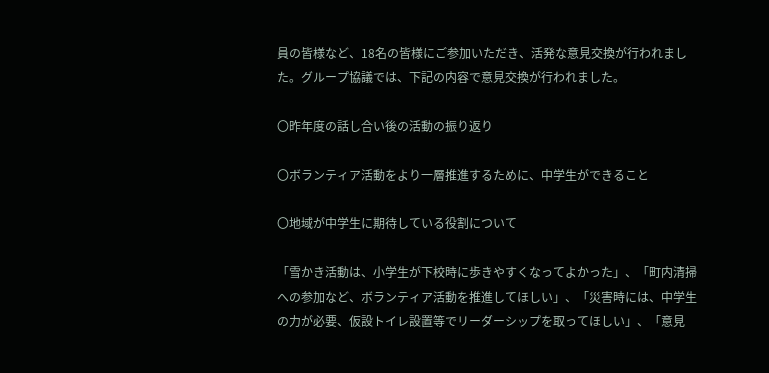員の皆様など、18名の皆様にご参加いただき、活発な意見交換が行われました。グループ協議では、下記の内容で意見交換が行われました。

〇昨年度の話し合い後の活動の振り返り

〇ボランティア活動をより一層推進するために、中学生ができること

〇地域が中学生に期待している役割について

「雪かき活動は、小学生が下校時に歩きやすくなってよかった」、「町内清掃への参加など、ボランティア活動を推進してほしい」、「災害時には、中学生の力が必要、仮設トイレ設置等でリーダーシップを取ってほしい」、「意見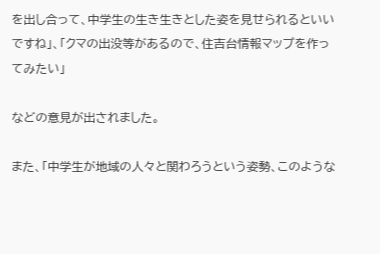を出し合って、中学生の生き生きとした姿を見せられるといいですね」、「クマの出没等があるので、住吉台情報マップを作ってみたい」

などの意見が出されました。

また、「中学生が地域の人々と関わろうという姿勢、このような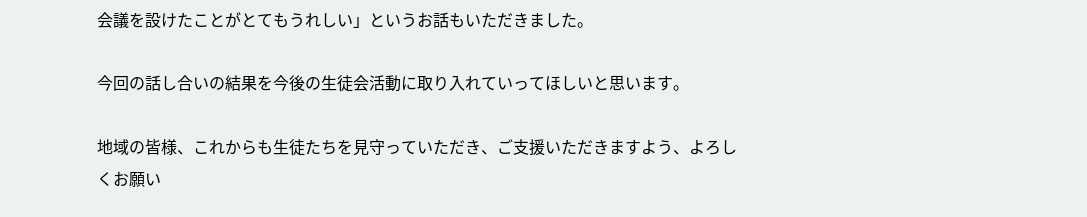会議を設けたことがとてもうれしい」というお話もいただきました。

今回の話し合いの結果を今後の生徒会活動に取り入れていってほしいと思います。

地域の皆様、これからも生徒たちを見守っていただき、ご支援いただきますよう、よろしくお願い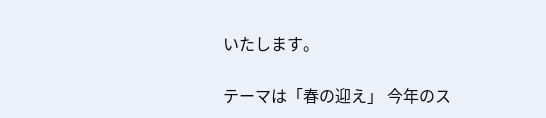いたします。

テーマは「春の迎え」 今年のス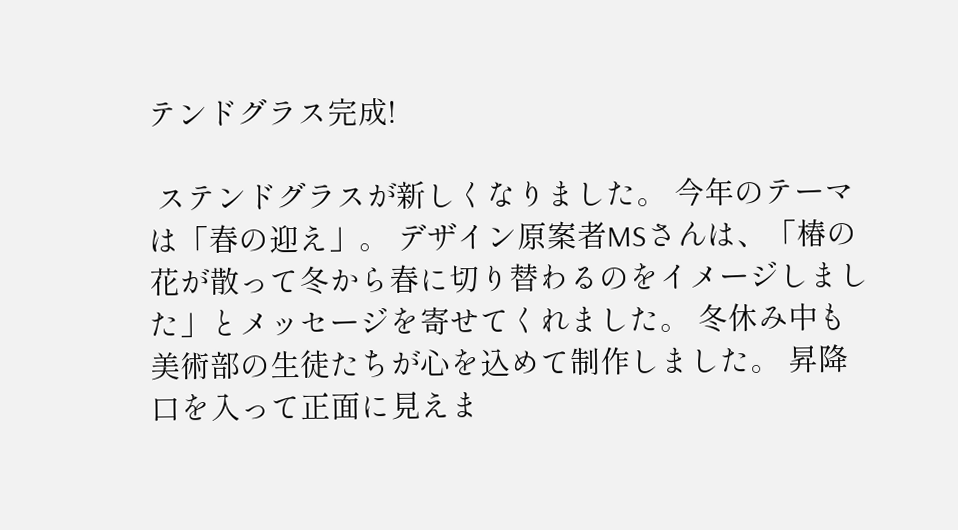テンドグラス完成!

 ステンドグラスが新しくなりました。 今年のテーマは「春の迎え」。 デザイン原案者MSさんは、「椿の花が散って冬から春に切り替わるのをイメージしました」とメッセージを寄せてくれました。 冬休み中も美術部の生徒たちが心を込めて制作しました。 昇降口を入って正面に見えま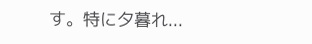す。特に夕暮れ...